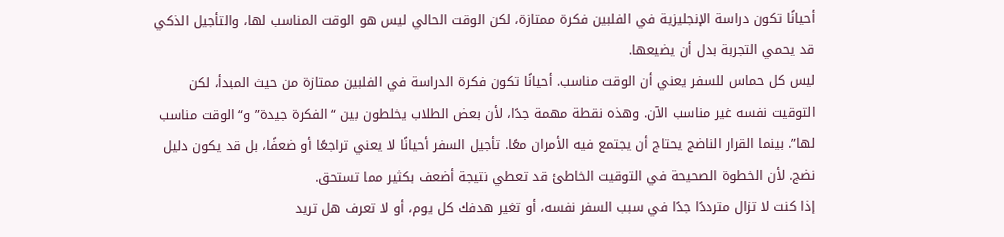أحيانًا تكون دراسة الإنجليزية في الفلبين فكرة ممتازة، لكن الوقت الحالي ليس هو الوقت المناسب لها، والتأجيل الذكي قد يحمي التجربة بدل أن يضيعها.
ليس كل حماس للسفر يعني أن الوقت مناسب. أحيانًا تكون فكرة الدراسة في الفلبين ممتازة من حيث المبدأ، لكن التوقيت نفسه غير مناسب الآن. وهذه نقطة مهمة جدًا، لأن بعض الطلاب يخلطون بين “الفكرة جيدة” و“الوقت مناسب لها”. بينما القرار الناضج يحتاج أن يجتمع فيه الأمران معًا. تأجيل السفر أحيانًا لا يعني تراجعًا أو ضعفًا، بل قد يكون دليل نضج. لأن الخطوة الصحيحة في التوقيت الخاطئ قد تعطي نتيجة أضعف بكثير مما تستحق.
إذا كنت لا تزال مترددًا جدًا في سبب السفر نفسه، أو تغير هدفك كل يوم، أو لا تعرف هل تريد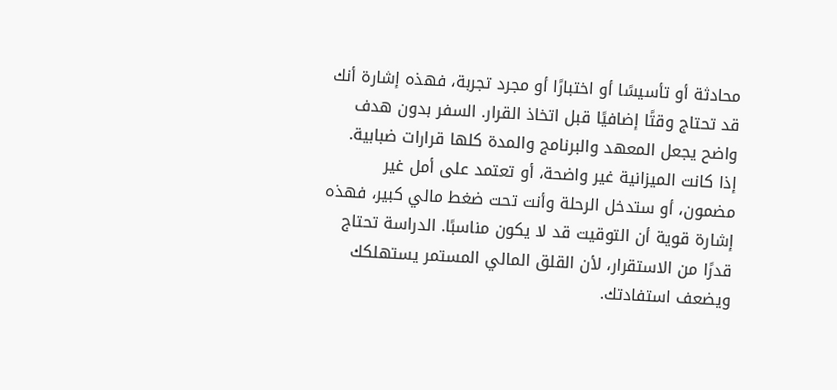محادثة أو تأسيسًا أو اختبارًا أو مجرد تجربة، فهذه إشارة أنك قد تحتاج وقتًا إضافيًا قبل اتخاذ القرار. السفر بدون هدف واضح يجعل المعهد والبرنامج والمدة كلها قرارات ضبابية.
إذا كانت الميزانية غير واضحة، أو تعتمد على أمل غير مضمون، أو ستدخل الرحلة وأنت تحت ضغط مالي كبير، فهذه إشارة قوية أن التوقيت قد لا يكون مناسبًا. الدراسة تحتاج قدرًا من الاستقرار، لأن القلق المالي المستمر يستهلكك ويضعف استفادتك.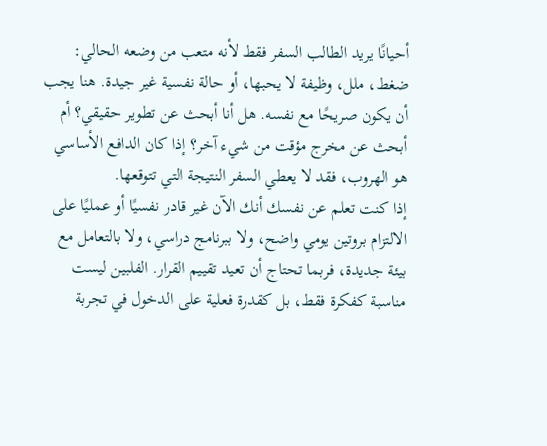أحيانًا يريد الطالب السفر فقط لأنه متعب من وضعه الحالي: ضغط، ملل، وظيفة لا يحبها، أو حالة نفسية غير جيدة. هنا يجب أن يكون صريحًا مع نفسه. هل أنا أبحث عن تطوير حقيقي؟ أم أبحث عن مخرج مؤقت من شيء آخر؟ إذا كان الدافع الأساسي هو الهروب، فقد لا يعطي السفر النتيجة التي تتوقعها.
إذا كنت تعلم عن نفسك أنك الآن غير قادر نفسيًا أو عمليًا على الالتزام بروتين يومي واضح، ولا ببرنامج دراسي، ولا بالتعامل مع بيئة جديدة، فربما تحتاج أن تعيد تقييم القرار. الفلبين ليست مناسبة كفكرة فقط، بل كقدرة فعلية على الدخول في تجربة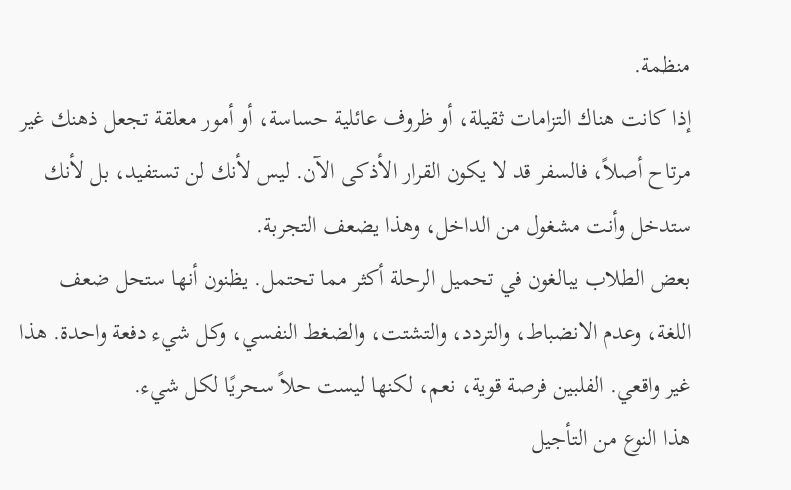منظمة.
إذا كانت هناك التزامات ثقيلة، أو ظروف عائلية حساسة، أو أمور معلقة تجعل ذهنك غير مرتاح أصلاً، فالسفر قد لا يكون القرار الأذكى الآن. ليس لأنك لن تستفيد، بل لأنك ستدخل وأنت مشغول من الداخل، وهذا يضعف التجربة.
بعض الطلاب يبالغون في تحميل الرحلة أكثر مما تحتمل. يظنون أنها ستحل ضعف اللغة، وعدم الانضباط، والتردد، والتشتت، والضغط النفسي، وكل شيء دفعة واحدة. هذا غير واقعي. الفلبين فرصة قوية، نعم، لكنها ليست حلاً سحريًا لكل شيء.
هذا النوع من التأجيل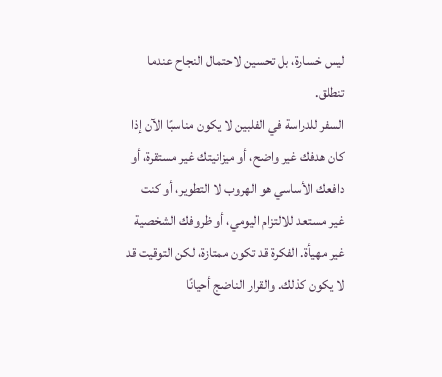ليس خسارة، بل تحسين لاحتمال النجاح عندما تنطلق.
السفر للدراسة في الفلبين لا يكون مناسبًا الآن إذا كان هدفك غير واضح، أو ميزانيتك غير مستقرة، أو دافعك الأساسي هو الهروب لا التطوير، أو كنت غير مستعد للالتزام اليومي، أو ظروفك الشخصية غير مهيأة. الفكرة قد تكون ممتازة، لكن التوقيت قد لا يكون كذلك. والقرار الناضج أحيانًا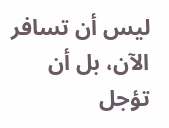ليس أن تسافر الآن، بل أن تؤجل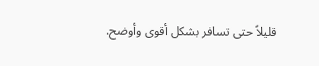قليلاً حتى تسافر بشكل أقوى وأوضح.